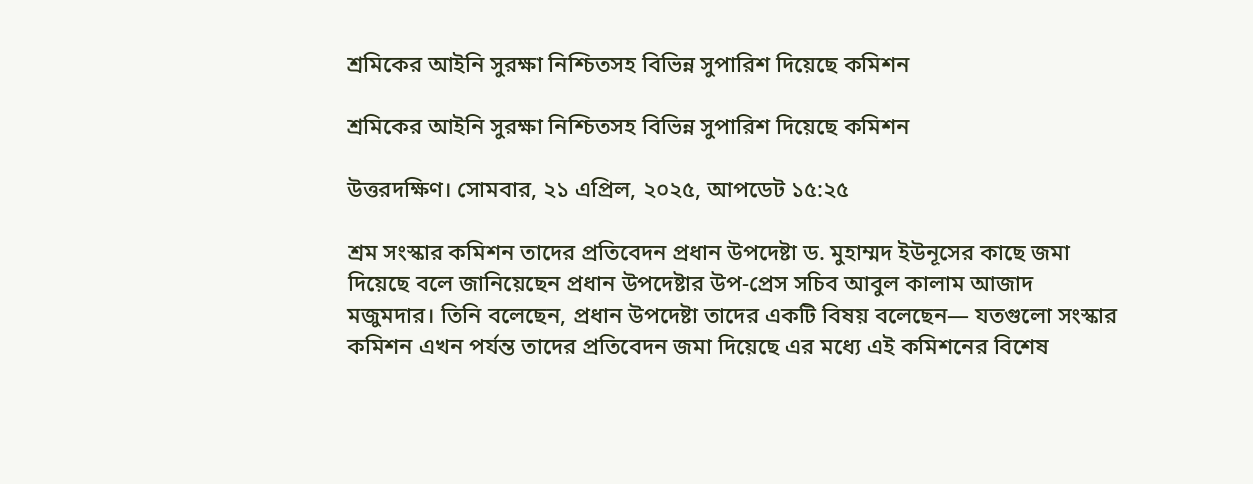শ্রমিকের আইনি সুরক্ষা নিশ্চিতসহ বিভিন্ন সুপারিশ দিয়েছে কমিশন

শ্রমিকের আইনি সুরক্ষা নিশ্চিতসহ বিভিন্ন সুপারিশ দিয়েছে কমিশন

উত্তরদক্ষিণ। সোমবার, ২১ এপ্রিল, ২০২৫, আপডেট ১৫:২৫

শ্রম সংস্কার কমিশন তাদের প্রতিবেদন প্রধান উপদেষ্টা ড. মুহাম্মদ ইউনূসের কাছে জমা দিয়েছে বলে জানিয়েছেন প্রধান উপদেষ্টার উপ-প্রেস সচিব আবুল কালাম আজাদ মজুমদার। তিনি বলেছেন, প্রধান উপদেষ্টা তাদের একটি বিষয় বলেছেন— যতগুলো সংস্কার কমিশন এখন পর্যন্ত তাদের প্রতিবেদন জমা দিয়েছে এর মধ্যে এই কমিশনের বিশেষ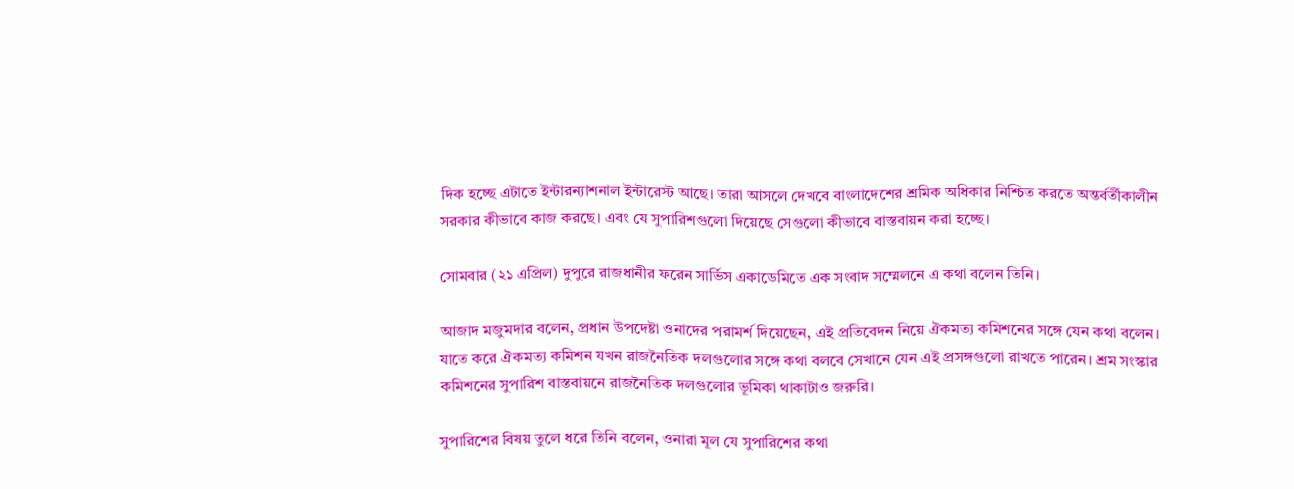দিক হচ্ছে এটাতে ইন্টারন্যাশনাল ইন্টারেস্ট আছে। তারা আসলে দেখবে বাংলাদেশের শ্রমিক অধিকার নিশ্চিত করতে অন্তর্বর্তীকালীন সরকার কীভাবে কাজ করছে। এবং যে সুপারিশগুলো দিয়েছে সেগুলো কীভাবে বাস্তবায়ন করা হচ্ছে।

সোমবার (২১ এপ্রিল) দুপুরে রাজধানীর ফরেন সার্ভিস একাডেমিতে এক সংবাদ সম্মেলনে এ কথা বলেন তিনি।

আজাদ মজুমদার বলেন, প্রধান উপদেষ্টা ওনাদের পরামর্শ দিয়েছেন, এই প্রতিবেদন নিয়ে ঐকমত্য কমিশনের সঙ্গে যেন কথা বলেন। যাতে করে ঐকমত্য কমিশন যখন রাজনৈতিক দলগুলোর সঙ্গে কথা বলবে সেখানে যেন এই প্রসঙ্গগুলো রাখতে পারেন। শ্রম সংস্কার কমিশনের সুপারিশ বাস্তবায়নে রাজনৈতিক দলগুলোর ভূমিকা থাকাটাও জরুরি।

সুপারিশের বিষয় তুলে ধরে তিনি বলেন, ওনারা মূল যে সুপারিশের কথা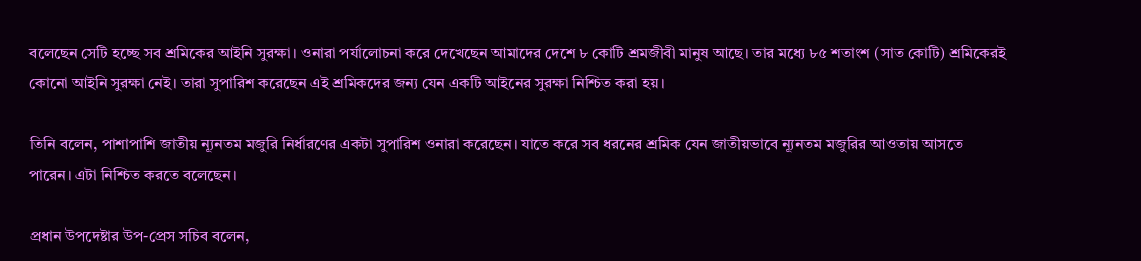বলেছেন সেটি হচ্ছে সব শ্রমিকের আইনি সুরক্ষা। ওনারা পর্যালোচনা করে দেখেছেন আমাদের দেশে ৮ কোটি শ্রমজীবী মানুষ আছে। তার মধ্যে ৮৫ শতাংশ (সাত কোটি) শ্রমিকেরই কোনো আইনি সুরক্ষা নেই। তারা সুপারিশ করেছেন এই শ্রমিকদের জন্য যেন একটি আইনের সুরক্ষা নিশ্চিত করা হয়।

তিনি বলেন, পাশাপাশি জাতীয় ন্যূনতম মজুরি নির্ধারণের একটা সুপারিশ ওনারা করেছেন। যাতে করে সব ধরনের শ্রমিক যেন জাতীয়ভাবে ন্যূনতম মজুরির আওতায় আসতে পারেন। এটা নিশ্চিত করতে বলেছেন।

প্রধান উপদেষ্টার উপ-প্রেস সচিব বলেন,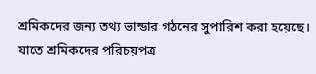শ্রমিকদের জন্য তথ্য ভান্ডার গঠনের সুপারিশ করা হয়েছে। যাতে শ্রমিকদের পরিচয়পত্র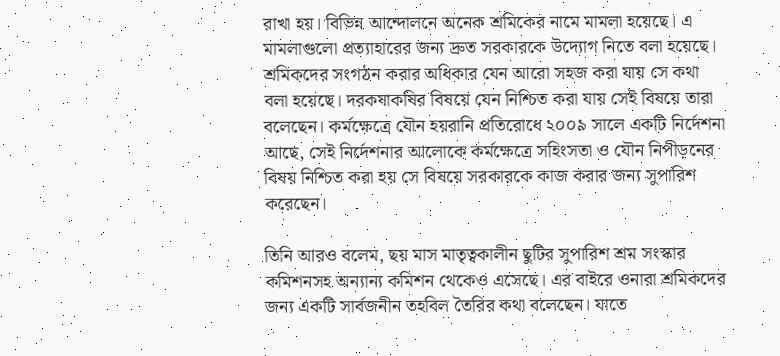রাখা হয়। বিভিন্ন আন্দোলনে অনেক শ্রমিকের নামে মামলা হয়েছে। এ মামলাগুলো প্রত্যাহারের জন্য দ্রুত সরকারকে উদ্যোগ নিতে বলা হয়েছে। শ্রমিকদের সংগঠন করার অধিকার যেন আরো সহজ করা যায় সে কথা বলা হয়েছে। দরকষাকষির বিষয়ে যেন নিশ্চিত করা যায় সেই বিষয়ে তারা বলেছেন। কর্মক্ষেত্রে যৌন হয়রানি প্রতিরোধে ২০০৯ সালে একটি নির্দেশনা আছে, সেই নির্দেশনার আলোকে কর্মক্ষেত্রে সহিংসতা ও যৌন নিপীড়নের বিষয় নিশ্চিত করা হয় সে বিষয়ে সরকারকে কাজ করার জন্য সুপারিশ করেছেন।

তিনি আরও বলেম, ছয় মাস মাতৃত্বকালীন ছুটির সুপারিশ শ্রম সংস্কার কমিশনসহ অন্যান্য কমিশন থেকেও এসেছে। এর বাইরে ওনারা শ্রমিকদের জন্য একটি সার্বজনীন তহবিল তৈরির কথা বলেছেন। যাতে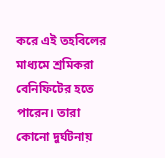করে এই তহবিলের মাধ্যমে শ্রমিকরা বেনিফিটের হতে পারেন। তারা কোনো দুর্ঘটনায়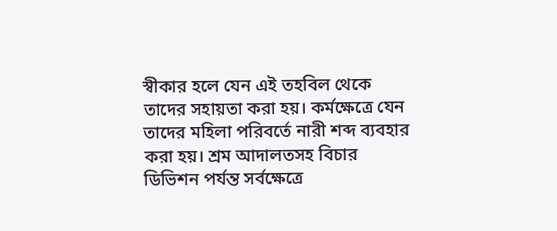স্বীকার হলে যেন এই তহবিল থেকে তাদের সহায়তা করা হয়। কর্মক্ষেত্রে যেন তাদের মহিলা পরিবর্তে নারী শব্দ ব্যবহার করা হয়। শ্রম আদালতসহ বিচার ডিভিশন পর্যন্ত সর্বক্ষেত্রে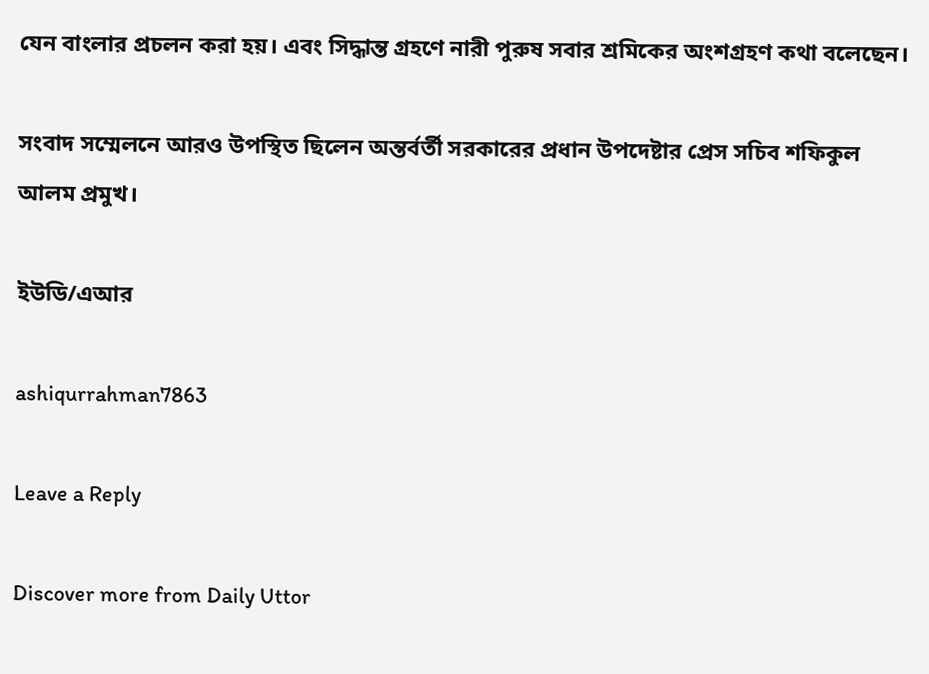যেন বাংলার প্রচলন করা হয়। এবং সিদ্ধান্ত গ্রহণে নারী পুরুষ সবার শ্রমিকের অংশগ্রহণ কথা বলেছেন।

সংবাদ সম্মেলনে আরও উপস্থিত ছিলেন অন্তর্বর্তী সরকারের প্রধান উপদেষ্টার প্রেস সচিব শফিকুল আলম প্রমুখ।

ইউডি/এআর

ashiqurrahman7863

Leave a Reply

Discover more from Daily Uttor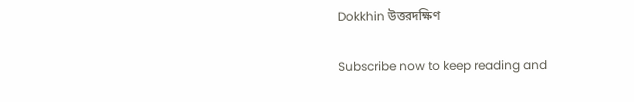Dokkhin উত্তরদক্ষিণ

Subscribe now to keep reading and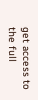get access to the full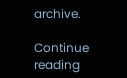archive.

Continue reading